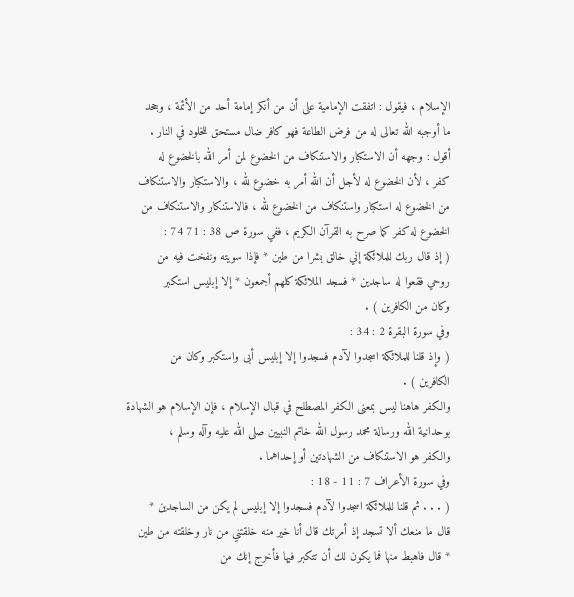الإسلام ، فيقول : اتفقت الإمامية على أن من أنكر إمامة أحد من الأئمة ، وجحد
ما أوجبه الله تعالى له من فرض الطاعة فهو كافر ضال مستحق للخلود في النار .
أقول : وجهه أن الاستكبار والاستنكاف من الخضوع لمن أمر الله بالخضوع له
كفر ، لأن الخضوع له لأجل أن الله أمر به خضوع لله ، والاستكبار والاستنكاف
من الخضوع له استكبار واستنكاف من الخضوع لله ، فالاستنكار والاستنكاف من
الخضوع له كفر كما صرح به القرآن الكريم ، ففي سورة ص 38 : 71 74 :
( إذ قال ربك للملائكة إني خالق بشرا من طين * فإذا سويته ونفخت فيه من
روحي فقعوا له ساجدين * فسجد الملائكة كلهم أجمعون * إلا إبليس استكبر
وكان من الكافرين ) .
وفي سورة البقرة 2 : 34 :
( وإذ قلنا للملائكة اسجدوا لآدم فسجدوا إلا إبليس أبى واستكبر وكان من
الكافرين ) .
والكفر هاهنا ليس بمعنى الكفر المصطلح في قبال الإسلام ، فإن الإسلام هو الشهادة
بوحدانية الله ورسالة محمد رسول الله خاتم النبيين صلى الله عليه وآله وسلم ،
والكفر هو الاستنكاف من الشهادتين أو إحداهما .
وفي سورة الأعراف 7 : 11 - 18 :
( . . . ثم قلنا للملائكة اسجدوا لآدم فسجدوا إلا إبليس لم يكن من الساجدين *
قال ما منعك ألا تسجد إذ أمرتك قال أنا خير منه خلقتني من نار وخلقته من طين
* قال فاهبط منها فما يكون لك أن تتكبر فيها فأخرج إنك من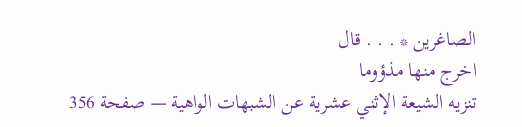الصاغرين * . . . قال
اخرج منها مذؤوما
تنزيه الشيعة الإثني عشرية عن الشبهات الواهية — صفحة 356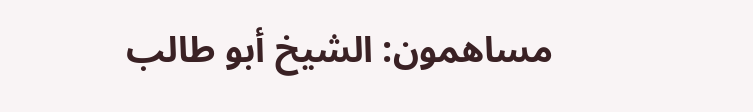مساهمون: الشيخ أبو طالب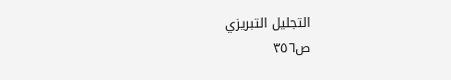التجليل التبريزي
ص٣٥٦